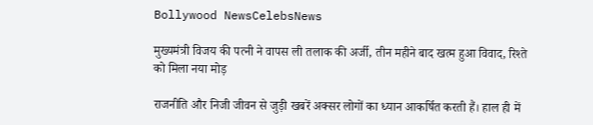Bollywood NewsCelebsNews

मुख्यमंत्री विजय की पत्नी ने वापस ली तलाक की अर्जी, तीन महीने बाद खत्म हुआ विवाद, रिश्ते को मिला नया मोड़

राजनीति और निजी जीवन से जुड़ी खबरें अक्सर लोगों का ध्यान आकर्षित करती हैं। हाल ही में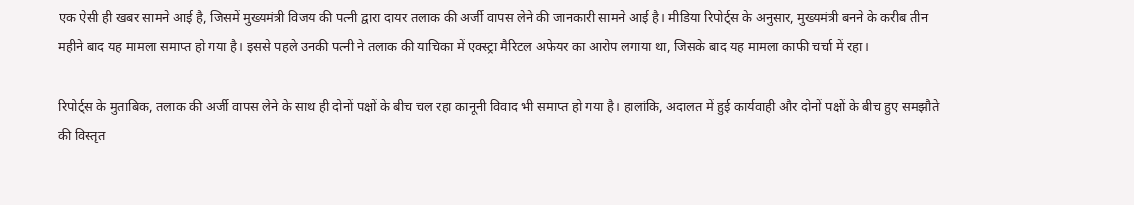एक ऐसी ही खबर सामने आई है, जिसमें मुख्यमंत्री विजय की पत्नी द्वारा दायर तलाक की अर्जी वापस लेने की जानकारी सामने आई है। मीडिया रिपोर्ट्स के अनुसार, मुख्यमंत्री बनने के करीब तीन महीने बाद यह मामला समाप्त हो गया है। इससे पहले उनकी पत्नी ने तलाक की याचिका में एक्स्ट्रा मैरिटल अफेयर का आरोप लगाया था, जिसके बाद यह मामला काफी चर्चा में रहा।

रिपोर्ट्स के मुताबिक, तलाक की अर्जी वापस लेने के साथ ही दोनों पक्षों के बीच चल रहा कानूनी विवाद भी समाप्त हो गया है। हालांकि, अदालत में हुई कार्यवाही और दोनों पक्षों के बीच हुए समझौते की विस्तृत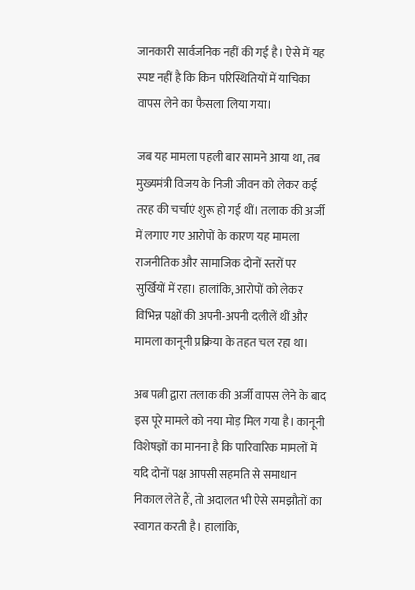जानकारी सार्वजनिक नहीं की गई है। ऐसे में यह स्पष्ट नहीं है कि किन परिस्थितियों में याचिका वापस लेने का फैसला लिया गया।

जब यह मामला पहली बार सामने आया था, तब मुख्यमंत्री विजय के निजी जीवन को लेकर कई तरह की चर्चाएं शुरू हो गई थीं। तलाक की अर्जी में लगाए गए आरोपों के कारण यह मामला राजनीतिक और सामाजिक दोनों स्तरों पर सुर्खियों में रहा। हालांकि, आरोपों को लेकर विभिन्न पक्षों की अपनी-अपनी दलीलें थीं और मामला कानूनी प्रक्रिया के तहत चल रहा था।

अब पत्नी द्वारा तलाक की अर्जी वापस लेने के बाद इस पूरे मामले को नया मोड़ मिल गया है। कानूनी विशेषज्ञों का मानना है कि पारिवारिक मामलों में यदि दोनों पक्ष आपसी सहमति से समाधान निकाल लेते हैं, तो अदालत भी ऐसे समझौतों का स्वागत करती है। हालांकि,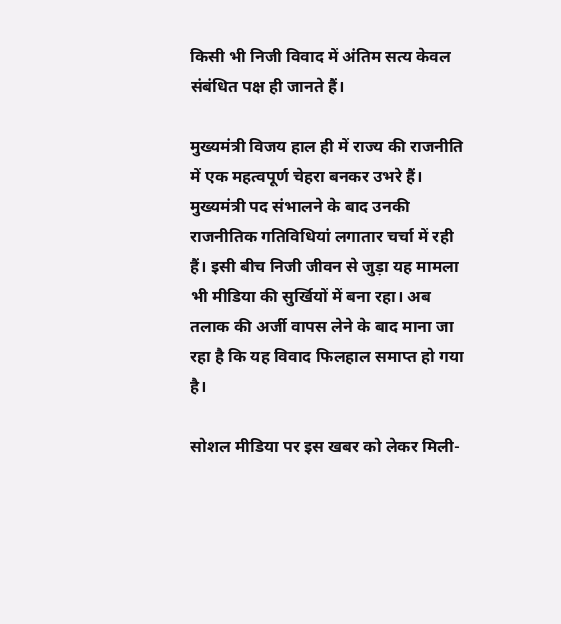किसी भी निजी विवाद में अंतिम सत्य केवल संबंधित पक्ष ही जानते हैं।

मुख्यमंत्री विजय हाल ही में राज्य की राजनीति में एक महत्वपूर्ण चेहरा बनकर उभरे हैं। मुख्यमंत्री पद संभालने के बाद उनकी राजनीतिक गतिविधियां लगातार चर्चा में रही हैं। इसी बीच निजी जीवन से जुड़ा यह मामला भी मीडिया की सुर्खियों में बना रहा। अब तलाक की अर्जी वापस लेने के बाद माना जा रहा है कि यह विवाद फिलहाल समाप्त हो गया है।

सोशल मीडिया पर इस खबर को लेकर मिली-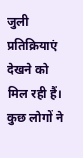जुली प्रतिक्रियाएं देखने को मिल रही हैं। कुछ लोगों ने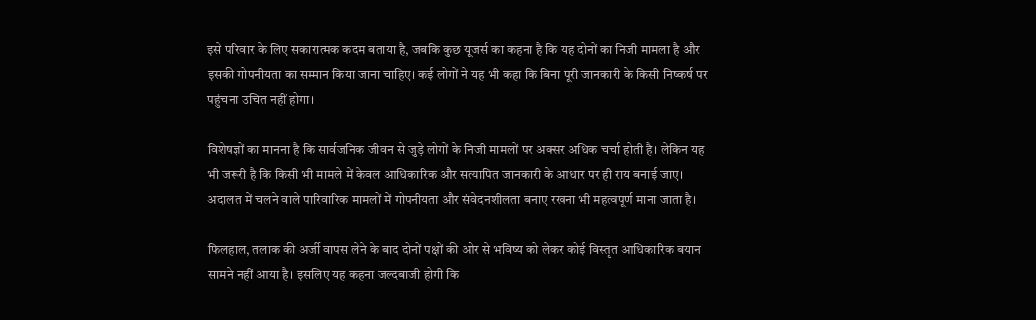इसे परिवार के लिए सकारात्मक कदम बताया है, जबकि कुछ यूजर्स का कहना है कि यह दोनों का निजी मामला है और इसकी गोपनीयता का सम्मान किया जाना चाहिए। कई लोगों ने यह भी कहा कि बिना पूरी जानकारी के किसी निष्कर्ष पर पहुंचना उचित नहीं होगा।

विशेषज्ञों का मानना है कि सार्वजनिक जीवन से जुड़े लोगों के निजी मामलों पर अक्सर अधिक चर्चा होती है। लेकिन यह भी जरूरी है कि किसी भी मामले में केवल आधिकारिक और सत्यापित जानकारी के आधार पर ही राय बनाई जाए। अदालत में चलने वाले पारिवारिक मामलों में गोपनीयता और संवेदनशीलता बनाए रखना भी महत्वपूर्ण माना जाता है।

फिलहाल, तलाक की अर्जी वापस लेने के बाद दोनों पक्षों की ओर से भविष्य को लेकर कोई विस्तृत आधिकारिक बयान सामने नहीं आया है। इसलिए यह कहना जल्दबाजी होगी कि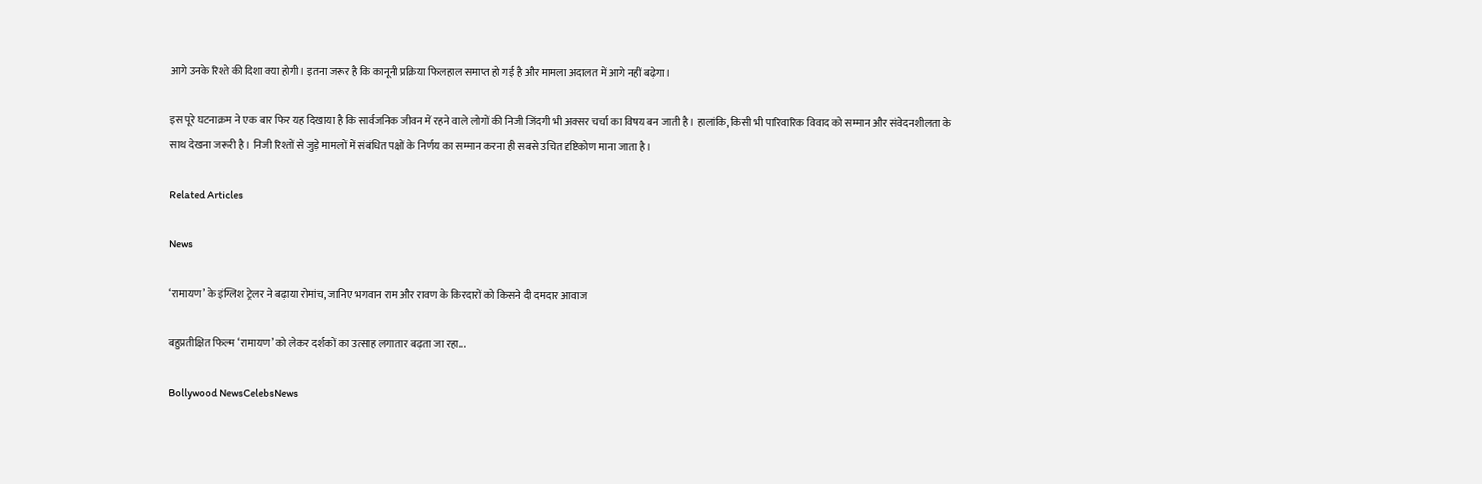आगे उनके रिश्ते की दिशा क्या होगी। इतना जरूर है कि कानूनी प्रक्रिया फिलहाल समाप्त हो गई है और मामला अदालत में आगे नहीं बढ़ेगा।

इस पूरे घटनाक्रम ने एक बार फिर यह दिखाया है कि सार्वजनिक जीवन में रहने वाले लोगों की निजी जिंदगी भी अक्सर चर्चा का विषय बन जाती है। हालांकि, किसी भी पारिवारिक विवाद को सम्मान और संवेदनशीलता के साथ देखना जरूरी है। निजी रिश्तों से जुड़े मामलों में संबंधित पक्षों के निर्णय का सम्मान करना ही सबसे उचित दृष्टिकोण माना जाता है।

Related Articles

News

‘रामायण’ के इंग्लिश ट्रेलर ने बढ़ाया रोमांच, जानिए भगवान राम और रावण के किरदारों को किसने दी दमदार आवाज

बहुप्रतीक्षित फिल्म ‘रामायण’ को लेकर दर्शकों का उत्साह लगातार बढ़ता जा रहा...

Bollywood NewsCelebsNews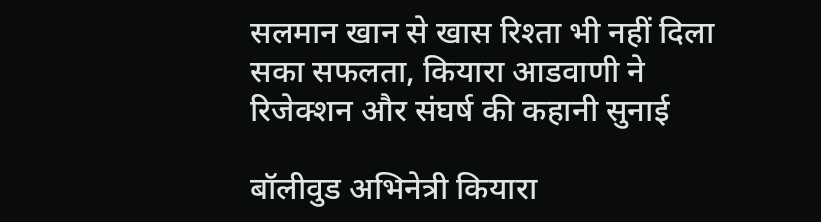सलमान खान से खास रिश्ता भी नहीं दिला सका सफलता, कियारा आडवाणी ने रिजेक्शन और संघर्ष की कहानी सुनाई

बॉलीवुड अभिनेत्री कियारा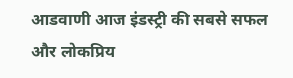आडवाणी आज इंडस्ट्री की सबसे सफल और लोकप्रिय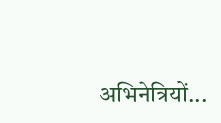अभिनेत्रियों...